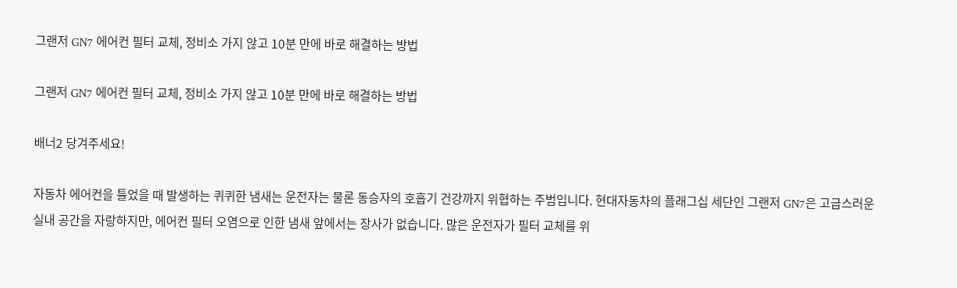그랜저 GN7 에어컨 필터 교체, 정비소 가지 않고 10분 만에 바로 해결하는 방법

그랜저 GN7 에어컨 필터 교체, 정비소 가지 않고 10분 만에 바로 해결하는 방법

배너2 당겨주세요!

자동차 에어컨을 틀었을 때 발생하는 퀴퀴한 냄새는 운전자는 물론 동승자의 호흡기 건강까지 위협하는 주범입니다. 현대자동차의 플래그십 세단인 그랜저 GN7은 고급스러운 실내 공간을 자랑하지만, 에어컨 필터 오염으로 인한 냄새 앞에서는 장사가 없습니다. 많은 운전자가 필터 교체를 위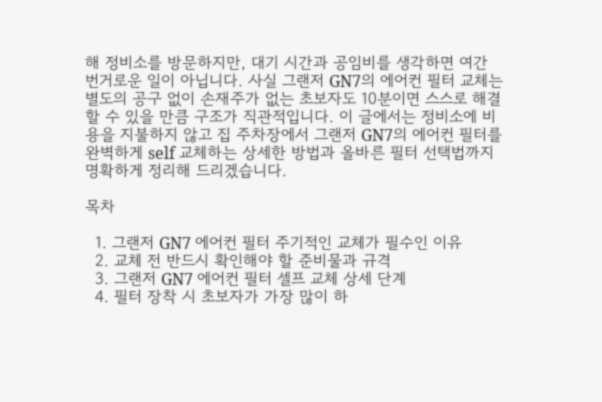해 정비소를 방문하지만, 대기 시간과 공임비를 생각하면 여간 번거로운 일이 아닙니다. 사실 그랜저 GN7의 에어컨 필터 교체는 별도의 공구 없이 손재주가 없는 초보자도 10분이면 스스로 해결할 수 있을 만큼 구조가 직관적입니다. 이 글에서는 정비소에 비용을 지불하지 않고 집 주차장에서 그랜저 GN7의 에어컨 필터를 완벽하게 self 교체하는 상세한 방법과 올바른 필터 선택법까지 명확하게 정리해 드리겠습니다.

목차

  1. 그랜저 GN7 에어컨 필터 주기적인 교체가 필수인 이유
  2. 교체 전 반드시 확인해야 할 준비물과 규격
  3. 그랜저 GN7 에어컨 필터 셀프 교체 상세 단계
  4. 필터 장착 시 초보자가 가장 많이 하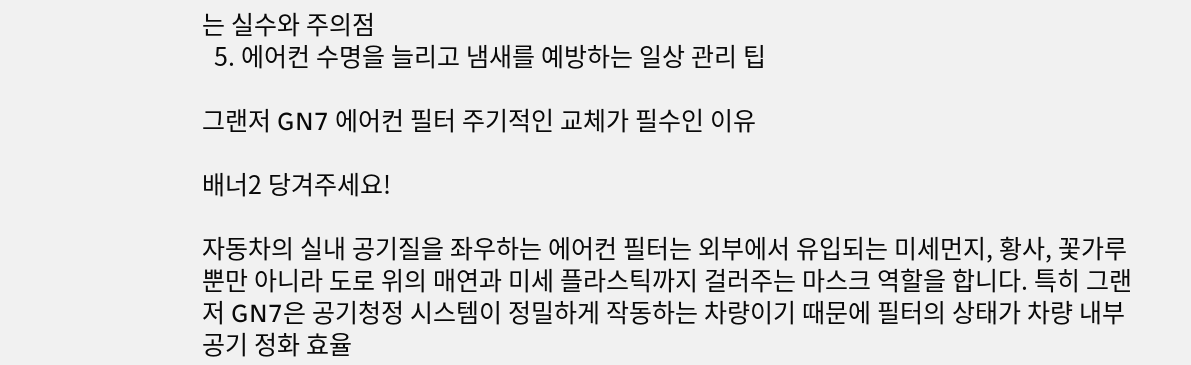는 실수와 주의점
  5. 에어컨 수명을 늘리고 냄새를 예방하는 일상 관리 팁

그랜저 GN7 에어컨 필터 주기적인 교체가 필수인 이유

배너2 당겨주세요!

자동차의 실내 공기질을 좌우하는 에어컨 필터는 외부에서 유입되는 미세먼지, 황사, 꽃가루뿐만 아니라 도로 위의 매연과 미세 플라스틱까지 걸러주는 마스크 역할을 합니다. 특히 그랜저 GN7은 공기청정 시스템이 정밀하게 작동하는 차량이기 때문에 필터의 상태가 차량 내부 공기 정화 효율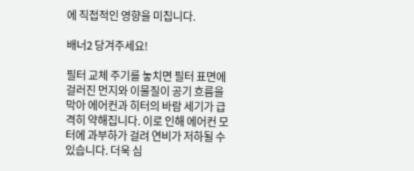에 직접적인 영향을 미칩니다.

배너2 당겨주세요!

필터 교체 주기를 놓치면 필터 표면에 걸러진 먼지와 이물질이 공기 흐름을 막아 에어컨과 히터의 바람 세기가 급격히 약해집니다. 이로 인해 에어컨 모터에 과부하가 걸려 연비가 저하될 수 있습니다. 더욱 심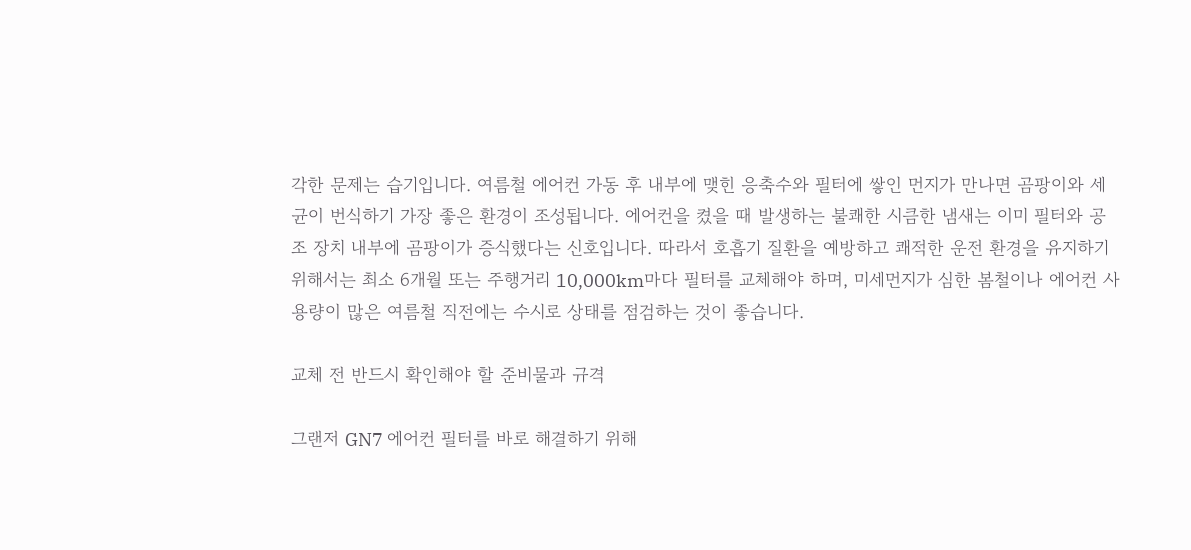각한 문제는 습기입니다. 여름철 에어컨 가동 후 내부에 맺힌 응축수와 필터에 쌓인 먼지가 만나면 곰팡이와 세균이 번식하기 가장 좋은 환경이 조성됩니다. 에어컨을 켰을 때 발생하는 불쾌한 시큼한 냄새는 이미 필터와 공조 장치 내부에 곰팡이가 증식했다는 신호입니다. 따라서 호흡기 질환을 예방하고 쾌적한 운전 환경을 유지하기 위해서는 최소 6개월 또는 주행거리 10,000km마다 필터를 교체해야 하며, 미세먼지가 심한 봄철이나 에어컨 사용량이 많은 여름철 직전에는 수시로 상태를 점검하는 것이 좋습니다.

교체 전 반드시 확인해야 할 준비물과 규격

그랜저 GN7 에어컨 필터를 바로 해결하기 위해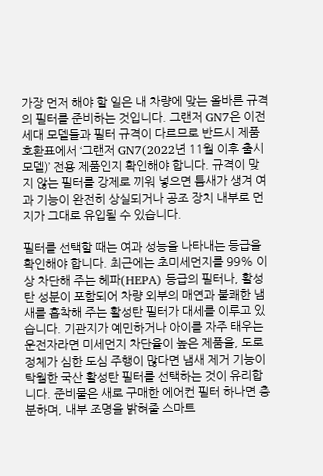가장 먼저 해야 할 일은 내 차량에 맞는 올바른 규격의 필터를 준비하는 것입니다. 그랜저 GN7은 이전 세대 모델들과 필터 규격이 다르므로 반드시 제품 호환표에서 ‘그랜저 GN7(2022년 11월 이후 출시 모델)’ 전용 제품인지 확인해야 합니다. 규격이 맞지 않는 필터를 강제로 끼워 넣으면 틈새가 생겨 여과 기능이 완전히 상실되거나 공조 장치 내부로 먼지가 그대로 유입될 수 있습니다.

필터를 선택할 때는 여과 성능을 나타내는 등급을 확인해야 합니다. 최근에는 초미세먼지를 99% 이상 차단해 주는 헤파(HEPA) 등급의 필터나, 활성탄 성분이 포함되어 차량 외부의 매연과 불쾌한 냄새를 흡착해 주는 활성탄 필터가 대세를 이루고 있습니다. 기관지가 예민하거나 아이를 자주 태우는 운전자라면 미세먼지 차단율이 높은 제품을, 도로 정체가 심한 도심 주행이 많다면 냄새 제거 기능이 탁월한 국산 활성탄 필터를 선택하는 것이 유리합니다. 준비물은 새로 구매한 에어컨 필터 하나면 충분하며, 내부 조명을 밝혀줄 스마트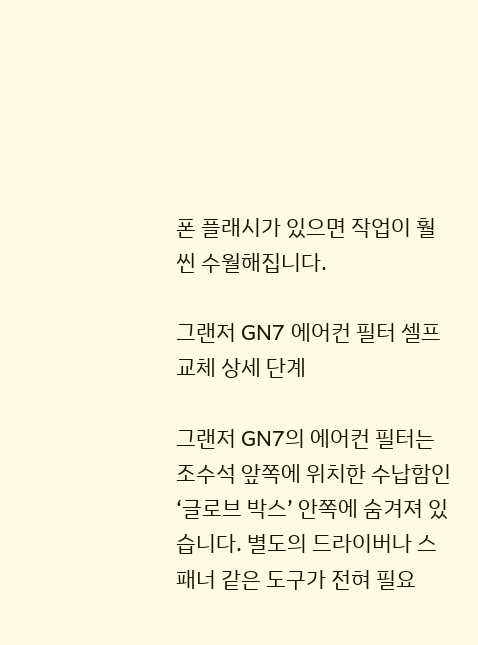폰 플래시가 있으면 작업이 훨씬 수월해집니다.

그랜저 GN7 에어컨 필터 셀프 교체 상세 단계

그랜저 GN7의 에어컨 필터는 조수석 앞쪽에 위치한 수납함인 ‘글로브 박스’ 안쪽에 숨겨져 있습니다. 별도의 드라이버나 스패너 같은 도구가 전혀 필요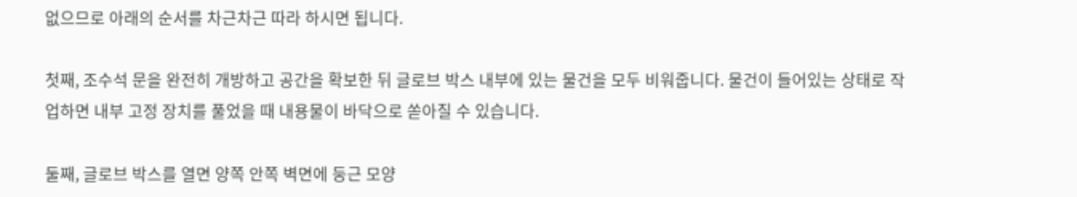없으므로 아래의 순서를 차근차근 따라 하시면 됩니다.

첫째, 조수석 문을 완전히 개방하고 공간을 확보한 뒤 글로브 박스 내부에 있는 물건을 모두 비워줍니다. 물건이 들어있는 상태로 작업하면 내부 고정 장치를 풀었을 때 내용물이 바닥으로 쏟아질 수 있습니다.

둘째, 글로브 박스를 열면 양쪽 안쪽 벽면에 둥근 모양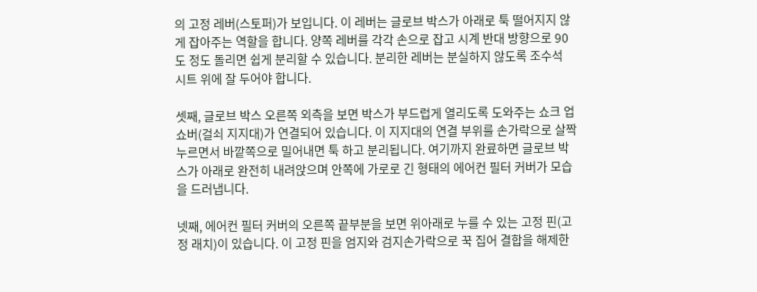의 고정 레버(스토퍼)가 보입니다. 이 레버는 글로브 박스가 아래로 툭 떨어지지 않게 잡아주는 역할을 합니다. 양쪽 레버를 각각 손으로 잡고 시계 반대 방향으로 90도 정도 돌리면 쉽게 분리할 수 있습니다. 분리한 레버는 분실하지 않도록 조수석 시트 위에 잘 두어야 합니다.

셋째, 글로브 박스 오른쪽 외측을 보면 박스가 부드럽게 열리도록 도와주는 쇼크 업쇼버(걸쇠 지지대)가 연결되어 있습니다. 이 지지대의 연결 부위를 손가락으로 살짝 누르면서 바깥쪽으로 밀어내면 툭 하고 분리됩니다. 여기까지 완료하면 글로브 박스가 아래로 완전히 내려앉으며 안쪽에 가로로 긴 형태의 에어컨 필터 커버가 모습을 드러냅니다.

넷째, 에어컨 필터 커버의 오른쪽 끝부분을 보면 위아래로 누를 수 있는 고정 핀(고정 래치)이 있습니다. 이 고정 핀을 엄지와 검지손가락으로 꾹 집어 결합을 해제한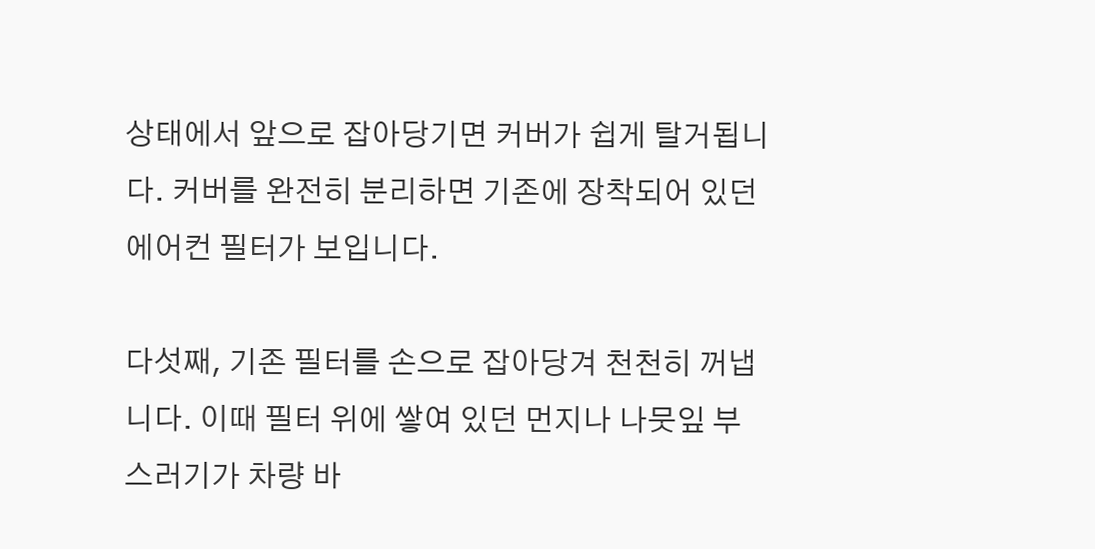상태에서 앞으로 잡아당기면 커버가 쉽게 탈거됩니다. 커버를 완전히 분리하면 기존에 장착되어 있던 에어컨 필터가 보입니다.

다섯째, 기존 필터를 손으로 잡아당겨 천천히 꺼냅니다. 이때 필터 위에 쌓여 있던 먼지나 나뭇잎 부스러기가 차량 바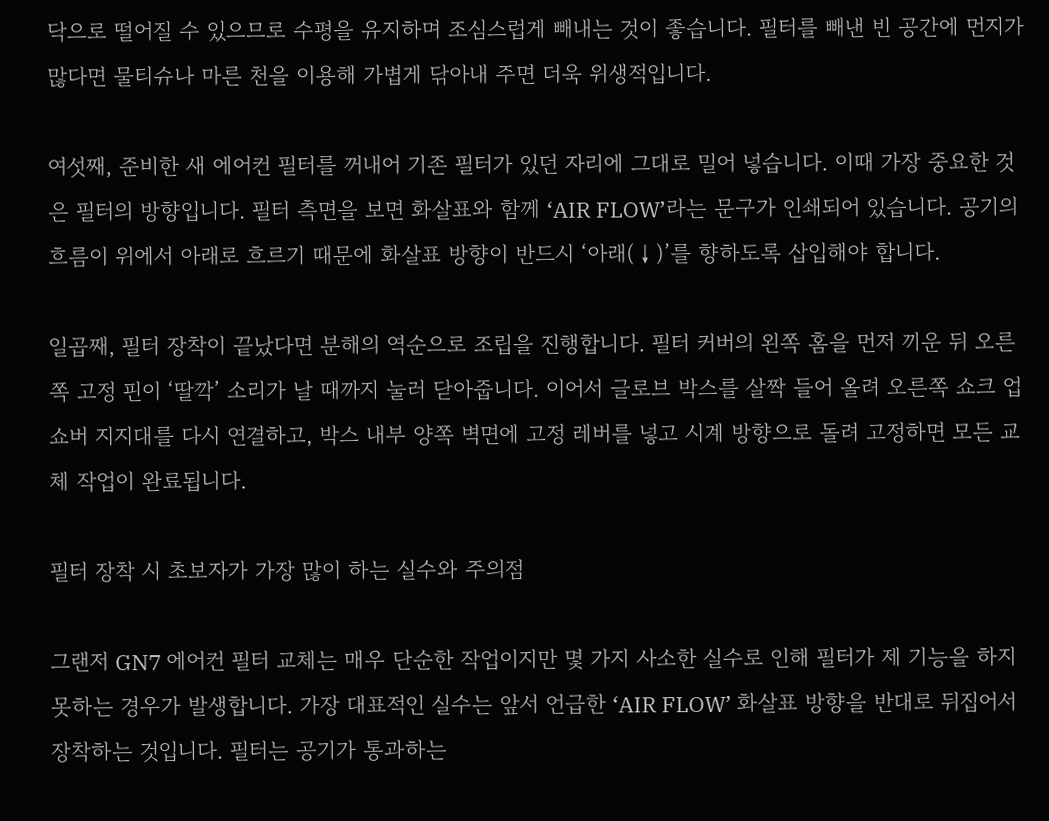닥으로 떨어질 수 있으므로 수평을 유지하며 조심스럽게 빼내는 것이 좋습니다. 필터를 빼낸 빈 공간에 먼지가 많다면 물티슈나 마른 천을 이용해 가볍게 닦아내 주면 더욱 위생적입니다.

여섯째, 준비한 새 에어컨 필터를 꺼내어 기존 필터가 있던 자리에 그대로 밀어 넣습니다. 이때 가장 중요한 것은 필터의 방향입니다. 필터 측면을 보면 화살표와 함께 ‘AIR FLOW’라는 문구가 인쇄되어 있습니다. 공기의 흐름이 위에서 아래로 흐르기 때문에 화살표 방향이 반드시 ‘아래(↓)’를 향하도록 삽입해야 합니다.

일곱째, 필터 장착이 끝났다면 분해의 역순으로 조립을 진행합니다. 필터 커버의 왼쪽 홈을 먼저 끼운 뒤 오른쪽 고정 핀이 ‘딸깍’ 소리가 날 때까지 눌러 닫아줍니다. 이어서 글로브 박스를 살짝 들어 올려 오른쪽 쇼크 업쇼버 지지대를 다시 연결하고, 박스 내부 양쪽 벽면에 고정 레버를 넣고 시계 방향으로 돌려 고정하면 모든 교체 작업이 완료됩니다.

필터 장착 시 초보자가 가장 많이 하는 실수와 주의점

그랜저 GN7 에어컨 필터 교체는 매우 단순한 작업이지만 몇 가지 사소한 실수로 인해 필터가 제 기능을 하지 못하는 경우가 발생합니다. 가장 대표적인 실수는 앞서 언급한 ‘AIR FLOW’ 화살표 방향을 반대로 뒤집어서 장착하는 것입니다. 필터는 공기가 통과하는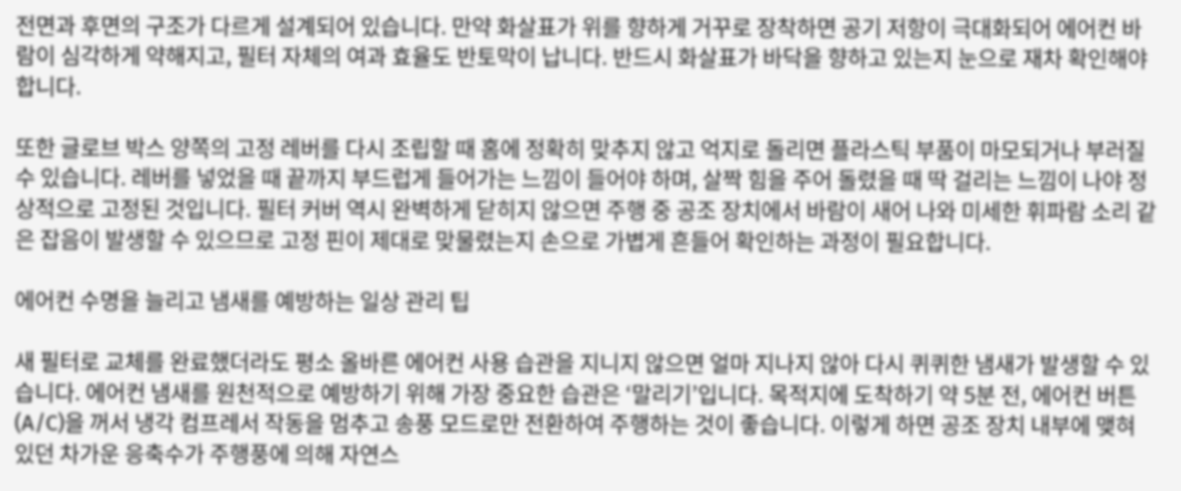전면과 후면의 구조가 다르게 설계되어 있습니다. 만약 화살표가 위를 향하게 거꾸로 장착하면 공기 저항이 극대화되어 에어컨 바람이 심각하게 약해지고, 필터 자체의 여과 효율도 반토막이 납니다. 반드시 화살표가 바닥을 향하고 있는지 눈으로 재차 확인해야 합니다.

또한 글로브 박스 양쪽의 고정 레버를 다시 조립할 때 홈에 정확히 맞추지 않고 억지로 돌리면 플라스틱 부품이 마모되거나 부러질 수 있습니다. 레버를 넣었을 때 끝까지 부드럽게 들어가는 느낌이 들어야 하며, 살짝 힘을 주어 돌렸을 때 딱 걸리는 느낌이 나야 정상적으로 고정된 것입니다. 필터 커버 역시 완벽하게 닫히지 않으면 주행 중 공조 장치에서 바람이 새어 나와 미세한 휘파람 소리 같은 잡음이 발생할 수 있으므로 고정 핀이 제대로 맞물렸는지 손으로 가볍게 흔들어 확인하는 과정이 필요합니다.

에어컨 수명을 늘리고 냄새를 예방하는 일상 관리 팁

새 필터로 교체를 완료했더라도 평소 올바른 에어컨 사용 습관을 지니지 않으면 얼마 지나지 않아 다시 퀴퀴한 냄새가 발생할 수 있습니다. 에어컨 냄새를 원천적으로 예방하기 위해 가장 중요한 습관은 ‘말리기’입니다. 목적지에 도착하기 약 5분 전, 에어컨 버튼(A/C)을 꺼서 냉각 컴프레서 작동을 멈추고 송풍 모드로만 전환하여 주행하는 것이 좋습니다. 이렇게 하면 공조 장치 내부에 맺혀 있던 차가운 응축수가 주행풍에 의해 자연스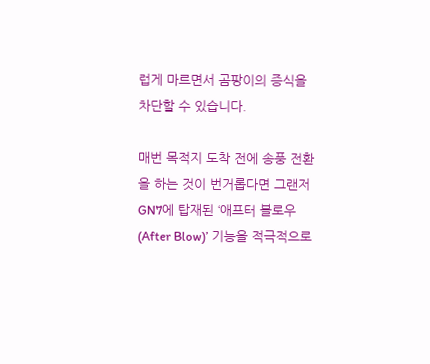럽게 마르면서 곰팡이의 증식을 차단할 수 있습니다.

매번 목적지 도착 전에 송풍 전환을 하는 것이 번거롭다면 그랜저 GN7에 탑재된 ‘애프터 블로우(After Blow)’ 기능을 적극적으로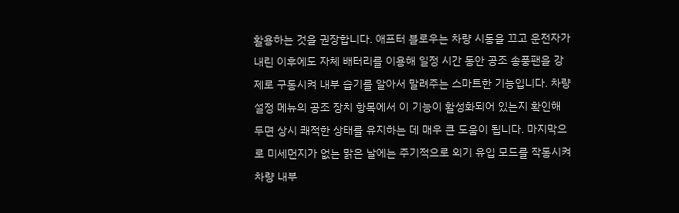활용하는 것을 권장합니다. 애프터 블로우는 차량 시동을 끄고 운전자가 내린 이후에도 자체 배터리를 이용해 일정 시간 동안 공조 송풍팬을 강제로 구동시켜 내부 습기를 알아서 말려주는 스마트한 기능입니다. 차량 설정 메뉴의 공조 장치 항목에서 이 기능이 활성화되어 있는지 확인해 두면 상시 쾌적한 상태를 유지하는 데 매우 큰 도움이 됩니다. 마지막으로 미세먼지가 없는 맑은 날에는 주기적으로 외기 유입 모드를 작동시켜 차량 내부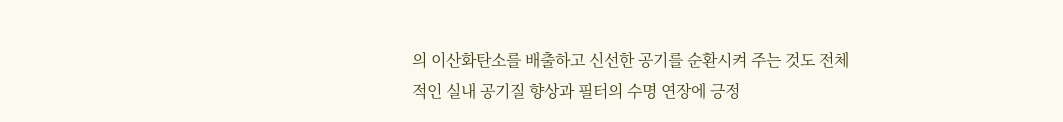의 이산화탄소를 배출하고 신선한 공기를 순환시켜 주는 것도 전체적인 실내 공기질 향상과 필터의 수명 연장에 긍정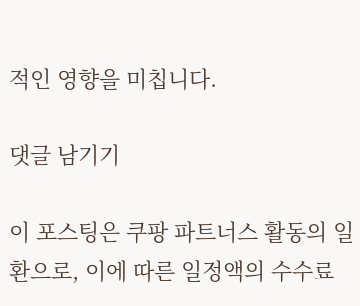적인 영향을 미칩니다.

댓글 남기기

이 포스팅은 쿠팡 파트너스 활동의 일환으로, 이에 따른 일정액의 수수료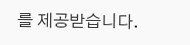를 제공받습니다.